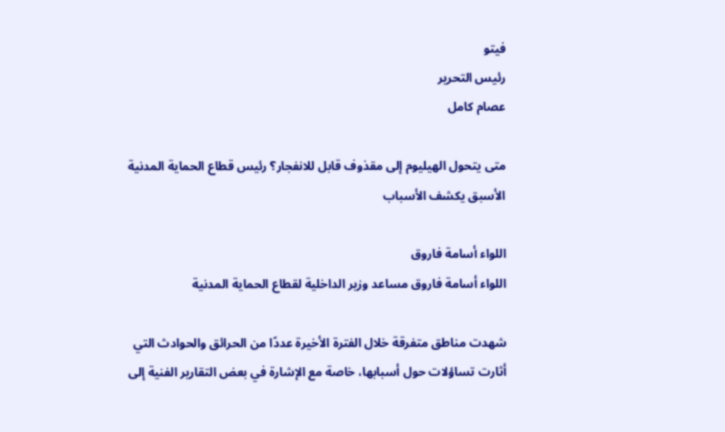فيتو
رئيس التحرير
عصام كامل

متى يتحول الهيليوم إلى مقذوف قابل للانفجار؟ رئيس قطاع الحماية المدنية الأسبق يكشف الأسباب

اللواء أسامة فاروق
اللواء أسامة فاروق مساعد وزير الداخلية لقطاع الحماية المدنية

شهدت مناطق متفرقة خلال الفترة الأخيرة عددًا من الحرائق والحوادث التي أثارت تساؤلات حول أسبابها، خاصة مع الإشارة في بعض التقارير الفنية إلى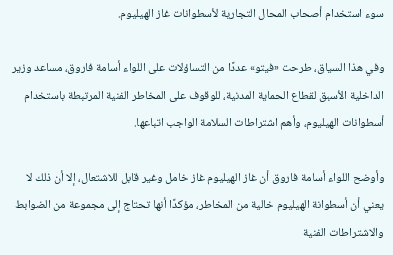سوء استخدام أصحاب المحال التجارية لأسطوانات غاز الهيليوم.

وفي هذا السياق، طرحت «فيتو» عددًا من التساؤلات على اللواء أسامة فاروق، مساعد وزير الداخلية الأسبق لقطاع الحماية المدنية، للوقوف على المخاطر الفنية المرتبطة باستخدام أسطوانات الهيليوم، وأهم اشتراطات السلامة الواجب اتباعها.

وأوضح اللواء أسامة فاروق أن غاز الهيليوم غاز خامل وغير قابل للاشتعال، إلا أن ذلك لا يعني أن أسطوانة الهيليوم خالية من المخاطر، مؤكدًا أنها تحتاج إلى مجموعة من الضوابط والاشتراطات الفنية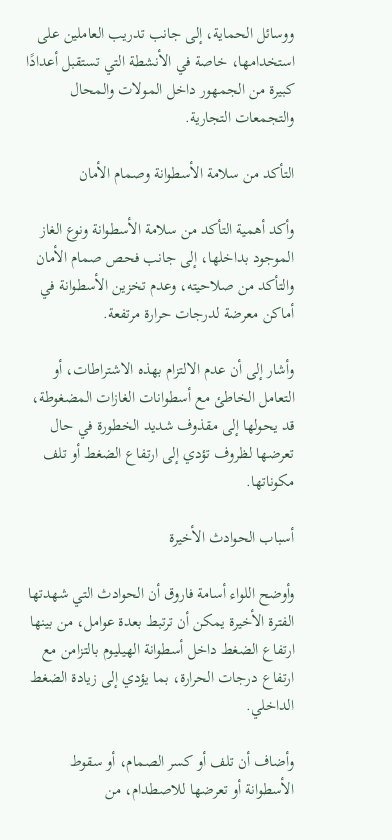ووسائل الحماية، إلى جانب تدريب العاملين على استخدامها، خاصة في الأنشطة التي تستقبل أعدادًا كبيرة من الجمهور داخل المولات والمحال والتجمعات التجارية.

التأكد من سلامة الأسطوانة وصمام الأمان

وأكد أهمية التأكد من سلامة الأسطوانة ونوع الغاز الموجود بداخلها، إلى جانب فحص صمام الأمان والتأكد من صلاحيته، وعدم تخزين الأسطوانة في أماكن معرضة لدرجات حرارة مرتفعة.

وأشار إلى أن عدم الالتزام بهذه الاشتراطات، أو التعامل الخاطئ مع أسطوانات الغازات المضغوطة، قد يحولها إلى مقذوف شديد الخطورة في حال تعرضها لظروف تؤدي إلى ارتفاع الضغط أو تلف مكوناتها.

أسباب الحوادث الأخيرة

وأوضح اللواء أسامة فاروق أن الحوادث التي شهدتها الفترة الأخيرة يمكن أن ترتبط بعدة عوامل، من بينها ارتفاع الضغط داخل أسطوانة الهيليوم بالتزامن مع ارتفاع درجات الحرارة، بما يؤدي إلى زيادة الضغط الداخلي.

وأضاف أن تلف أو كسر الصمام، أو سقوط الأسطوانة أو تعرضها للاصطدام، من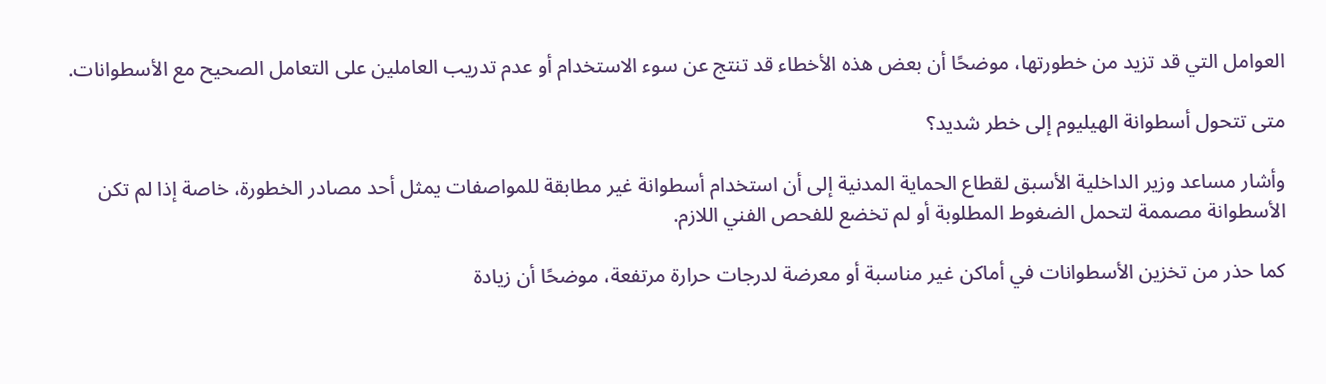العوامل التي قد تزيد من خطورتها، موضحًا أن بعض هذه الأخطاء قد تنتج عن سوء الاستخدام أو عدم تدريب العاملين على التعامل الصحيح مع الأسطوانات.

متى تتحول أسطوانة الهيليوم إلى خطر شديد؟

وأشار مساعد وزير الداخلية الأسبق لقطاع الحماية المدنية إلى أن استخدام أسطوانة غير مطابقة للمواصفات يمثل أحد مصادر الخطورة، خاصة إذا لم تكن الأسطوانة مصممة لتحمل الضغوط المطلوبة أو لم تخضع للفحص الفني اللازم.

كما حذر من تخزين الأسطوانات في أماكن غير مناسبة أو معرضة لدرجات حرارة مرتفعة، موضحًا أن زيادة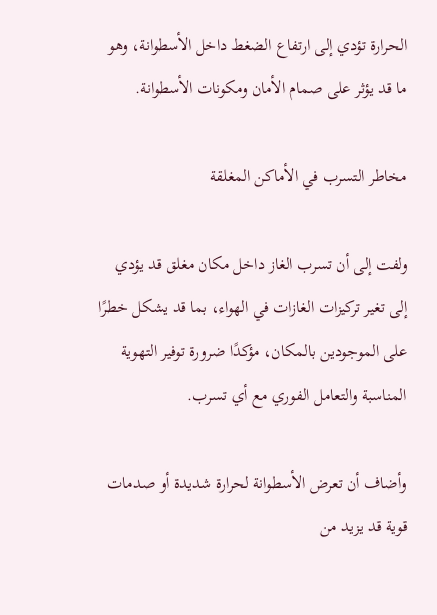الحرارة تؤدي إلى ارتفاع الضغط داخل الأسطوانة، وهو ما قد يؤثر على صمام الأمان ومكونات الأسطوانة.

مخاطر التسرب في الأماكن المغلقة

ولفت إلى أن تسرب الغاز داخل مكان مغلق قد يؤدي إلى تغير تركيزات الغازات في الهواء، بما قد يشكل خطرًا على الموجودين بالمكان، مؤكدًا ضرورة توفير التهوية المناسبة والتعامل الفوري مع أي تسرب.

وأضاف أن تعرض الأسطوانة لحرارة شديدة أو صدمات قوية قد يزيد من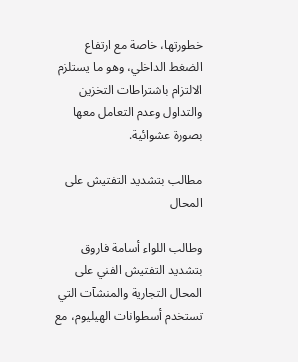خطورتها، خاصة مع ارتفاع الضغط الداخلي، وهو ما يستلزم الالتزام باشتراطات التخزين والتداول وعدم التعامل معها بصورة عشوائية.

مطالب بتشديد التفتيش على المحال

وطالب اللواء أسامة فاروق بتشديد التفتيش الفني على المحال التجارية والمنشآت التي تستخدم أسطوانات الهيليوم، مع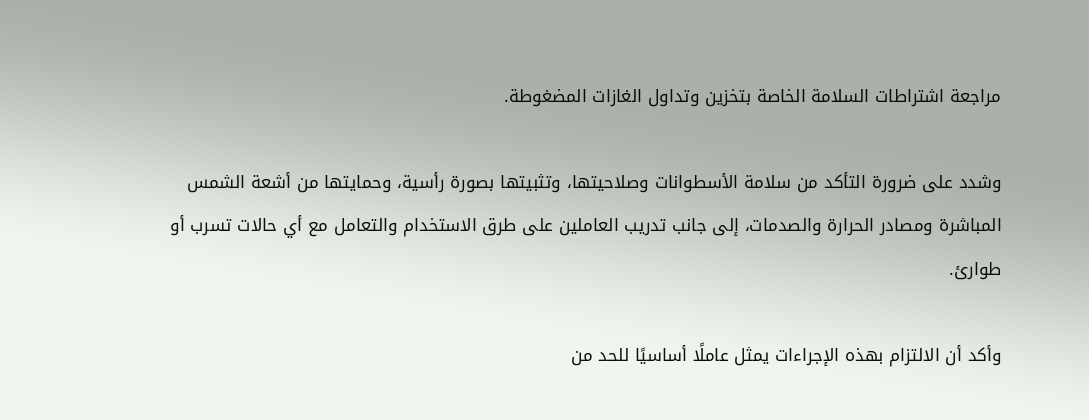مراجعة اشتراطات السلامة الخاصة بتخزين وتداول الغازات المضغوطة.

وشدد على ضرورة التأكد من سلامة الأسطوانات وصلاحيتها، وتثبيتها بصورة رأسية، وحمايتها من أشعة الشمس المباشرة ومصادر الحرارة والصدمات، إلى جانب تدريب العاملين على طرق الاستخدام والتعامل مع أي حالات تسرب أو طوارئ.

وأكد أن الالتزام بهذه الإجراءات يمثل عاملًا أساسيًا للحد من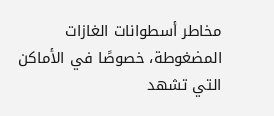مخاطر أسطوانات الغازات المضغوطة، خصوصًا في الأماكن التي تشهد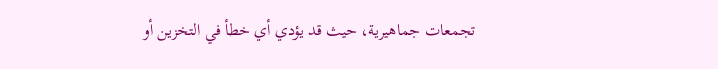تجمعات جماهيرية، حيث قد يؤدي أي خطأ في التخزين أو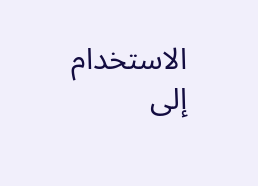الاستخدام إلى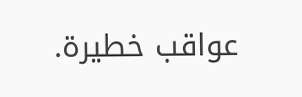عواقب خطيرة.